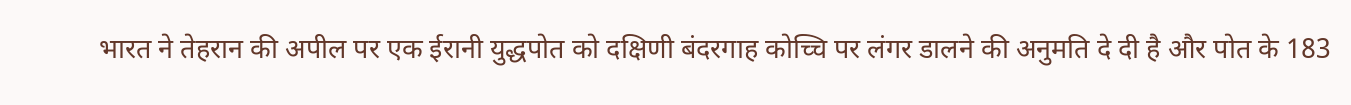भारत ने तेहरान की अपील पर एक ईरानी युद्धपोत को दक्षिणी बंदरगाह कोच्चि पर लंगर डालने की अनुमति दे दी है और पोत के 183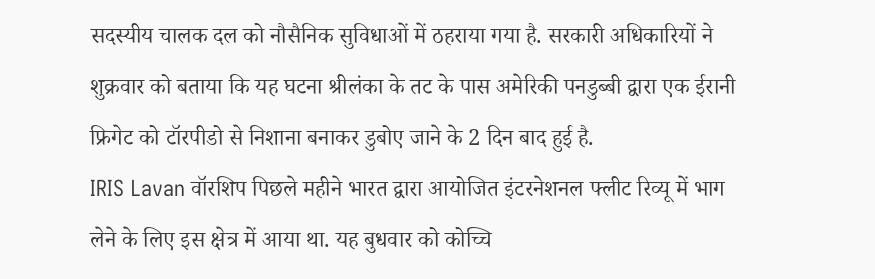सदस्यीय चालक दल को नौसैनिक सुविधाओं में ठहराया गया है. सरकारी अधिकारियों ने शुक्रवार को बताया कि यह घटना श्रीलंका के तट के पास अमेरिकी पनडुब्बी द्वारा एक ईरानी फ्रिगेट को टॉरपीडो से निशाना बनाकर डुबोए जाने के 2 दिन बाद हुई है.
IRIS Lavan वॉरशिप पिछले महीने भारत द्वारा आयोजित इंटरनेशनल फ्लीट रिव्यू में भाग लेने के लिए इस क्षेत्र में आया था. यह बुधवार को कोच्चि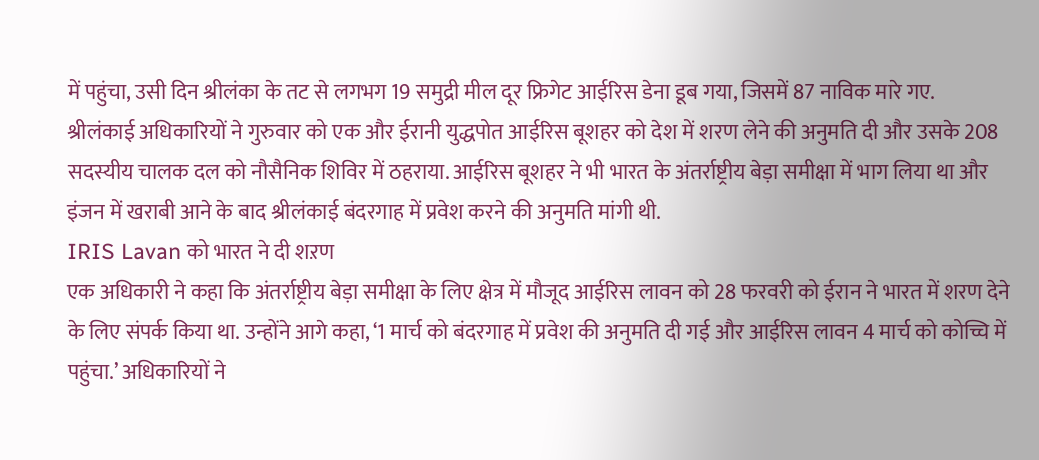में पहुंचा, उसी दिन श्रीलंका के तट से लगभग 19 समुद्री मील दूर फ्रिगेट आईरिस डेना डूब गया, जिसमें 87 नाविक मारे गए.
श्रीलंकाई अधिकारियों ने गुरुवार को एक और ईरानी युद्धपोत आईरिस बूशहर को देश में शरण लेने की अनुमति दी और उसके 208 सदस्यीय चालक दल को नौसैनिक शिविर में ठहराया. आईरिस बूशहर ने भी भारत के अंतर्राष्ट्रीय बेड़ा समीक्षा में भाग लिया था और इंजन में खराबी आने के बाद श्रीलंकाई बंदरगाह में प्रवेश करने की अनुमति मांगी थी.
IRIS Lavan को भारत ने दी शऱण
एक अधिकारी ने कहा कि अंतर्राष्ट्रीय बेड़ा समीक्षा के लिए क्षेत्र में मौजूद आईरिस लावन को 28 फरवरी को ईरान ने भारत में शरण देने के लिए संपर्क किया था. उन्होंने आगे कहा, ‘1 मार्च को बंदरगाह में प्रवेश की अनुमति दी गई और आईरिस लावन 4 मार्च को कोच्चि में पहुंचा.’ अधिकारियों ने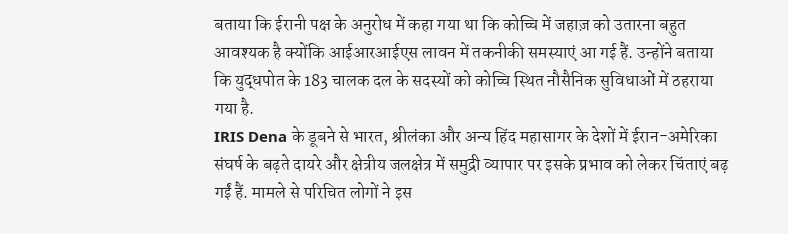बताया कि ईरानी पक्ष के अनुरोध में कहा गया था कि कोच्चि में जहाज़ को उतारना बहुत आवश्यक है क्योंकि आईआरआईएस लावन में तकनीकी समस्याएं आ गई हैं. उन्होंने बताया कि युद्धपोत के 183 चालक दल के सदस्यों को कोच्चि स्थित नौसैनिक सुविधाओं में ठहराया गया है.
IRIS Dena के डूबने से भारत, श्रीलंका और अन्य हिंद महासागर के देशों में ईरान-अमेरिका संघर्ष के बढ़ते दायरे और क्षेत्रीय जलक्षेत्र में समुद्री व्यापार पर इसके प्रभाव को लेकर चिंताएं बढ़ गईं हैं. मामले से परिचित लोगों ने इस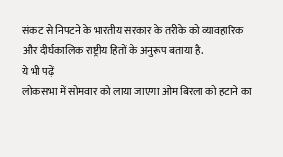संकट से निपटने के भारतीय सरकार के तरीके को व्यावहारिक और दीर्घकालिक राष्ट्रीय हितों के अनुरूप बताया है.
ये भी पढ़ें
लोकसभा में सोमवार को लाया जाएगा ओम बिरला को हटाने का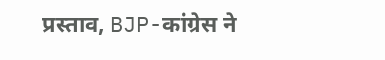प्रस्ताव, BJP-कांग्रेस ने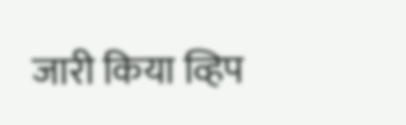जारी किया व्हिप